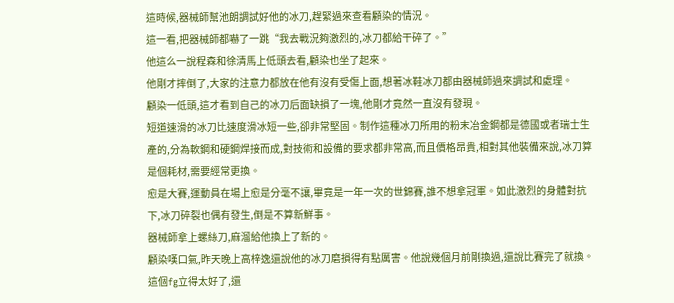這時候,器械師幫池朗調試好他的冰刀,趕緊過來查看顧染的情況。
這一看,把器械師都嚇了一跳“我去戰況夠激烈的,冰刀都給干碎了。”
他這么一說程森和徐清馬上低頭去看,顧染也坐了起來。
他剛才摔倒了,大家的注意力都放在他有沒有受傷上面,想著冰鞋冰刀都由器械師過來調試和處理。
顧染一低頭,這才看到自己的冰刀后面缺損了一塊,他剛才竟然一直沒有發現。
短道速滑的冰刀比速度滑冰短一些,卻非常堅固。制作這種冰刀所用的粉末冶金鋼都是德國或者瑞士生產的,分為軟鋼和硬鋼焊接而成,對技術和設備的要求都非常高,而且價格昂貴,相對其他裝備來說,冰刀算是個耗材,需要經常更換。
愈是大賽,運動員在場上愈是分毫不讓,畢竟是一年一次的世錦賽,誰不想拿冠軍。如此激烈的身體對抗下,冰刀碎裂也偶有發生,倒是不算新鮮事。
器械師拿上螺絲刀,麻溜給他換上了新的。
顧染嘆口氣,昨天晚上高梓逸還說他的冰刀磨損得有點厲害。他說幾個月前剛換過,還說比賽完了就換。
這個fg立得太好了,還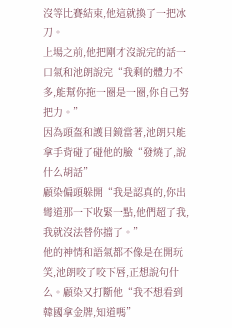沒等比賽結束,他這就換了一把冰刀。
上場之前,他把剛才沒說完的話一口氣和池朗說完“我剩的體力不多,能幫你拖一圈是一圈,你自己努把力。”
因為頭盔和護目鏡當著,池朗只能拿手背碰了碰他的臉“發燒了,說什么胡話”
顧染偏頭躲開“我是認真的,你出彎道那一下收緊一點,他們超了我,我就沒法替你擋了。”
他的神情和語氣都不像是在開玩笑,池朗咬了咬下唇,正想說句什么。顧染又打斷他“我不想看到韓國拿金牌,知道嗎”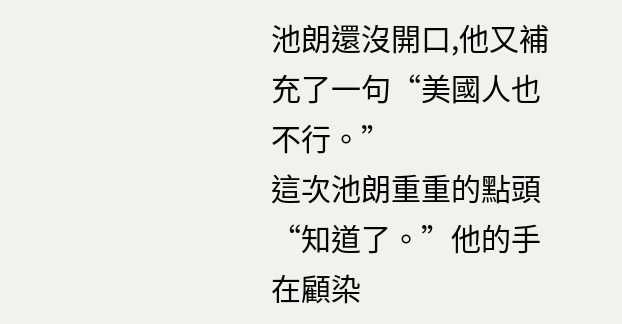池朗還沒開口,他又補充了一句“美國人也不行。”
這次池朗重重的點頭“知道了。”他的手在顧染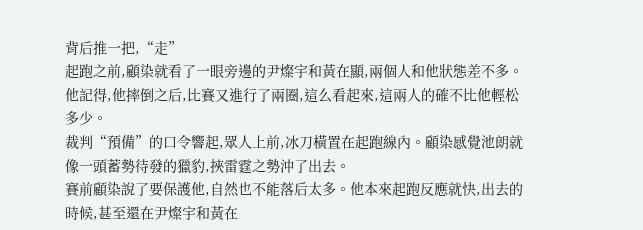背后推一把,“走”
起跑之前,顧染就看了一眼旁邊的尹燦宇和黃在顯,兩個人和他狀態差不多。
他記得,他摔倒之后,比賽又進行了兩圈,這么看起來,這兩人的確不比他輕松多少。
裁判“預備”的口令響起,眾人上前,冰刀橫置在起跑線內。顧染感覺池朗就像一頭蓄勢待發的獵豹,挾雷霆之勢沖了出去。
賽前顧染說了要保護他,自然也不能落后太多。他本來起跑反應就快,出去的時候,甚至還在尹燦宇和黃在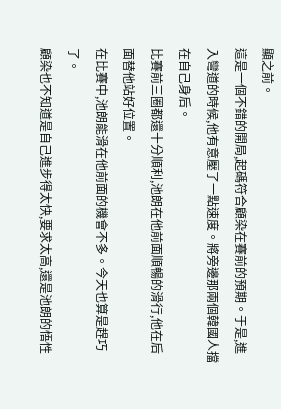顯之前。
這是一個不錯的開局,起碼符合顧染在賽前的預期。于是,進入彎道的時候,他有意壓了一點速度。將旁邊那兩個韓國人擋在自己身后。
比賽前三圈都還十分順利,池朗在他前面順暢的滑行,他在后面替他站好位置。
在比賽中,池朗能滑在他前面的機會不多。今天也算是趕巧了。
顧染也不知道是自己進步得太快,要求太高,還是池朗的悟性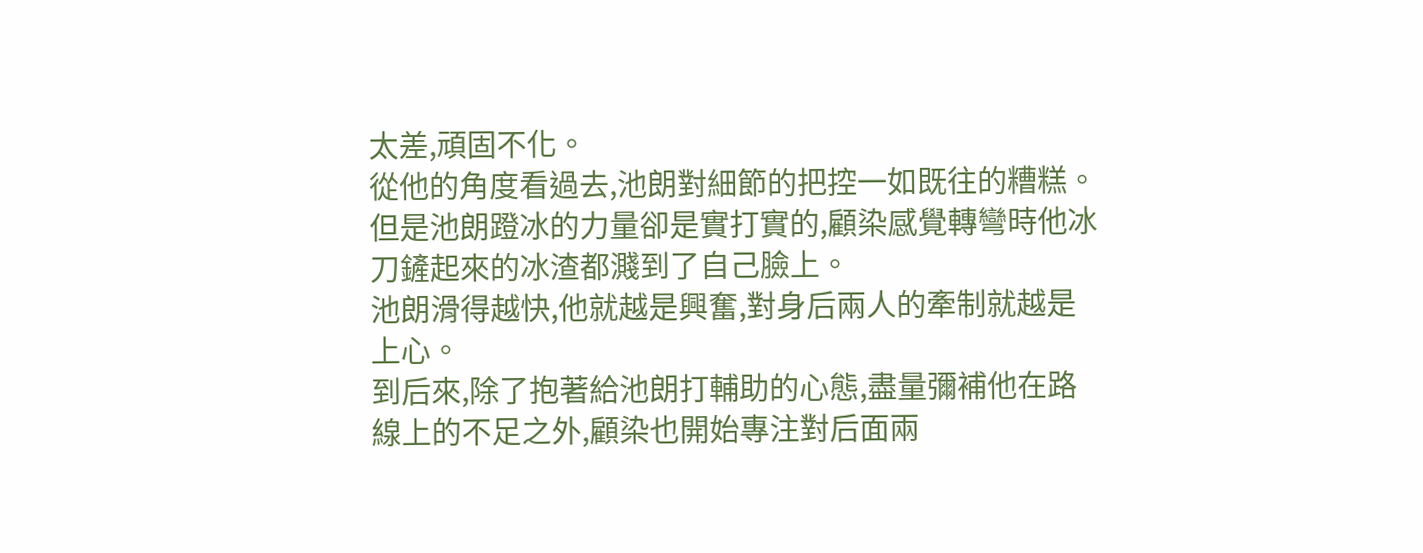太差,頑固不化。
從他的角度看過去,池朗對細節的把控一如既往的糟糕。
但是池朗蹬冰的力量卻是實打實的,顧染感覺轉彎時他冰刀鏟起來的冰渣都濺到了自己臉上。
池朗滑得越快,他就越是興奮,對身后兩人的牽制就越是上心。
到后來,除了抱著給池朗打輔助的心態,盡量彌補他在路線上的不足之外,顧染也開始專注對后面兩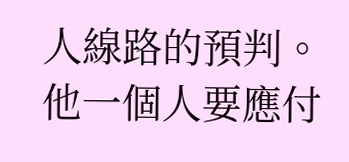人線路的預判。
他一個人要應付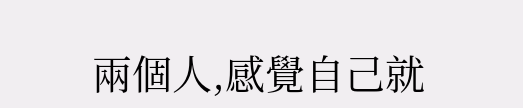兩個人,感覺自己就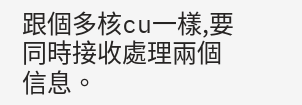跟個多核cu一樣,要同時接收處理兩個信息。